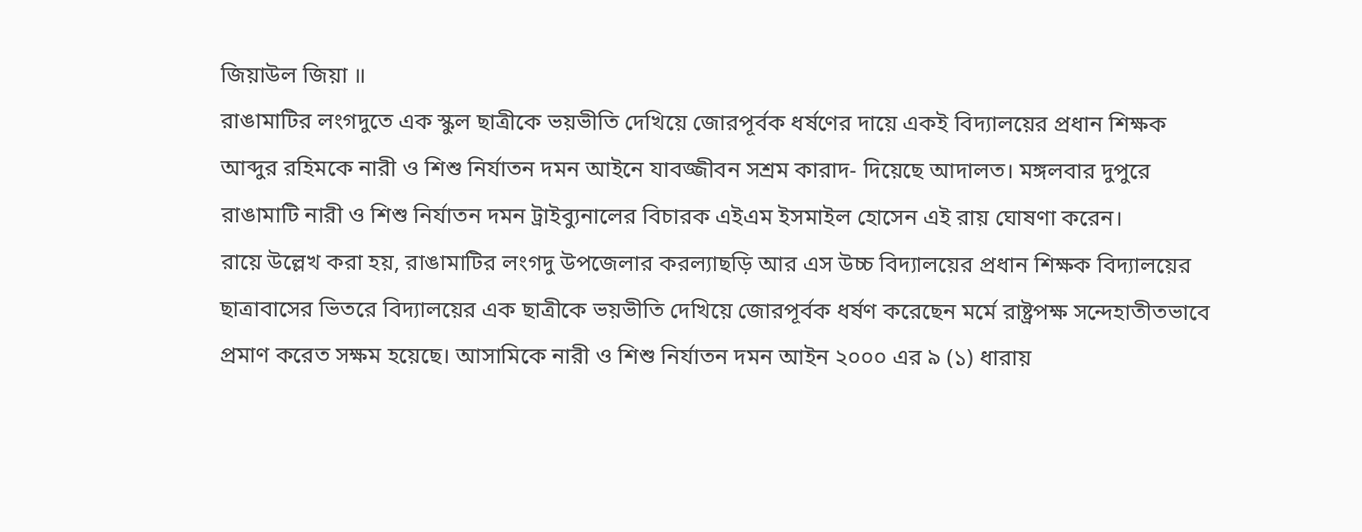জিয়াউল জিয়া ॥
রাঙামাটির লংগদুতে এক স্কুল ছাত্রীকে ভয়ভীতি দেখিয়ে জোরপূর্বক ধর্ষণের দায়ে একই বিদ্যালয়ের প্রধান শিক্ষক আব্দুর রহিমকে নারী ও শিশু নির্যাতন দমন আইনে যাবজ্জীবন সশ্রম কারাদ- দিয়েছে আদালত। মঙ্গলবার দুপুরে রাঙামাটি নারী ও শিশু নির্যাতন দমন ট্রাইব্যুনালের বিচারক এইএম ইসমাইল হোসেন এই রায় ঘোষণা করেন।
রায়ে উল্লেখ করা হয়, রাঙামাটির লংগদু উপজেলার করল্যাছড়ি আর এস উচ্চ বিদ্যালয়ের প্রধান শিক্ষক বিদ্যালয়ের ছাত্রাবাসের ভিতরে বিদ্যালয়ের এক ছাত্রীকে ভয়ভীতি দেখিয়ে জোরপূর্বক ধর্ষণ করেছেন মর্মে রাষ্ট্রপক্ষ সন্দেহাতীতভাবে প্রমাণ করেত সক্ষম হয়েছে। আসামিকে নারী ও শিশু নির্যাতন দমন আইন ২০০০ এর ৯ (১) ধারায়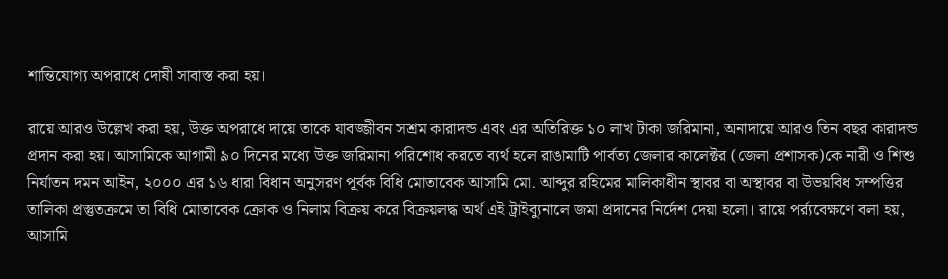শান্তিযোগ্য অপরাধে দোষী সাবাস্ত করা হয়।

রায়ে আরও উল্লেখ করা হয়, উক্ত অপরাধে দায়ে তাকে যাবজ্জীবন সশ্রম কারাদন্ড এবং এর অতিরিক্ত ১০ লাখ টাকা জরিমানা, অনাদায়ে আরও তিন বছর কারাদন্ড প্রদান করা হয়। আসামিকে আগামী ৯০ দিনের মধ্যে উক্ত জরিমানা পরিশোধ করতে ব্যর্থ হলে রাঙামাটি পার্বত্য জেলার কালেক্টর (জেলা প্রশাসক)কে নারী ও শিশু নির্যাতন দমন আইন, ২০০০ এর ১৬ ধারা বিধান অনুসরণ পূর্বক বিধি মোতাবেক আসামি মো. আব্দুর রহিমের মালিকাধীন স্থাবর বা অস্থাবর বা উভয়বিধ সম্পত্তির তালিকা প্রস্তুতক্রমে তা বিধি মোতাবেক ক্রোক ও নিলাম বিক্রয় করে বিক্রয়লদ্ধ অর্থ এই ট্রাইব্যুনালে জমা প্রদানের নির্দেশ দেয়া হলো। রায়ে পর্র্যবেক্ষণে বলা হয়, আসামি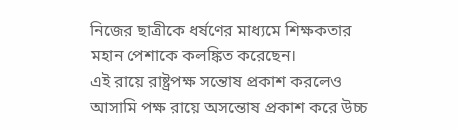নিজের ছাত্রীকে ধর্ষণের মাধ্যমে শিক্ষকতার মহান পেশাকে কলঙ্কিত করেছেন।
এই রায়ে রাষ্ট্রপক্ষ সন্তোষ প্রকাশ করলেও আসামি পক্ষ রায়ে অসন্তোষ প্রকাশ করে উচ্চ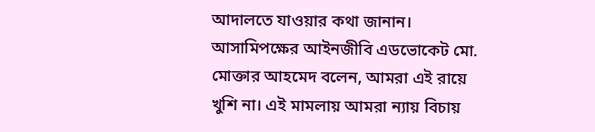আদালতে যাওয়ার কথা জানান। আসামিপক্ষের আইনজীবি এডভোকেট মো. মোক্তার আহমেদ বলেন, আমরা এই রায়ে খুশি না। এই মামলায় আমরা ন্যায় বিচায়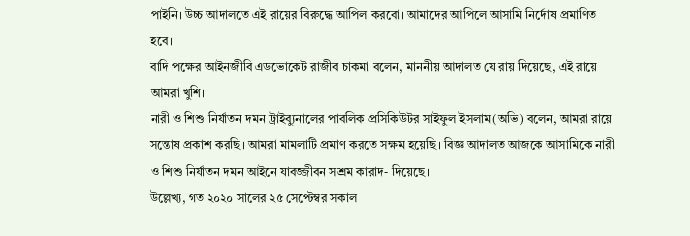পাইনি। উচ্চ আদালতে এই রায়ের বিরুদ্ধে আপিল করবো। আমাদের আপিলে আসামি নির্দোষ প্রমাণিত হবে।
বাদি পক্ষের আইনজীবি এডভোকেট রাজীব চাকমা বলেন, মাননীয় আদালত যে রায় দিয়েছে, এই রায়ে আমরা খুশি।
নারী ও শিশু নির্যাতন দমন ট্রাইব্যুনালের পাবলিক প্রসিকিউটর সাইফুল ইসলাম(অভি) বলেন, আমরা রায়ে সন্তোষ প্রকাশ করছি। আমরা মামলাটি প্রমাণ করতে সক্ষম হয়েছি। বিজ্ঞ আদালত আজকে আসামিকে নারী ও শিশু নির্যাতন দমন আইনে যাবজ্জীবন সশ্রম কারাদ- দিয়েছে।
উল্লেখ্য, গত ২০২০ সালের ২৫ সেপ্টেম্বর সকাল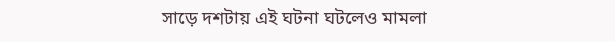সাড়ে দশটায় এই ঘটনা ঘটলেও মামলা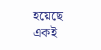হয়েছে একই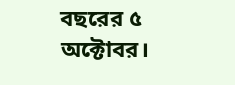বছরের ৫ অক্টোবর।